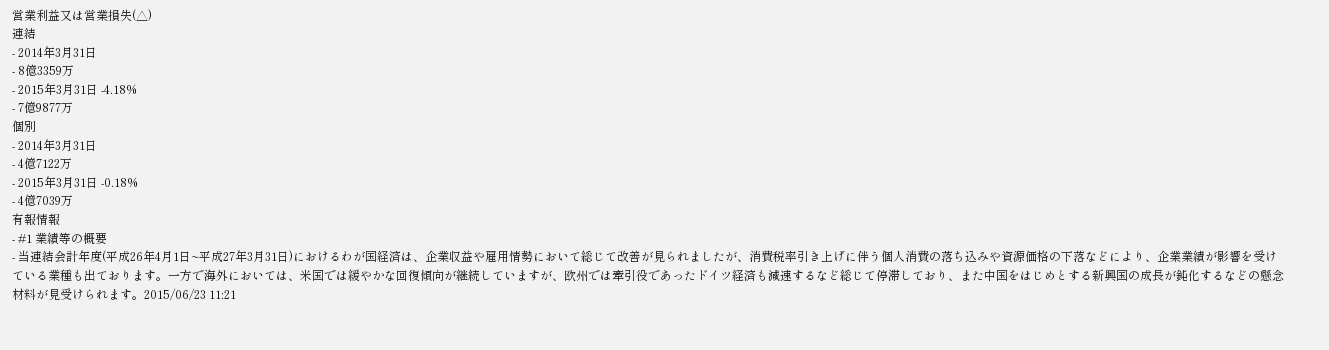営業利益又は営業損失(△)
連結
- 2014年3月31日
- 8億3359万
- 2015年3月31日 -4.18%
- 7億9877万
個別
- 2014年3月31日
- 4億7122万
- 2015年3月31日 -0.18%
- 4億7039万
有報情報
- #1 業績等の概要
- 当連結会計年度(平成26年4月1日~平成27年3月31日)におけるわが国経済は、企業収益や雇用情勢において総じて改善が見られましたが、消費税率引き上げに伴う個人消費の落ち込みや資源価格の下落などにより、企業業績が影響を受けている業種も出ております。一方で海外においては、米国では緩やかな回復傾向が継続していますが、欧州では牽引役であったドイツ経済も減速するなど総じて停滞しており、また中国をはじめとする新興国の成長が鈍化するなどの懸念材料が見受けられます。2015/06/23 11:21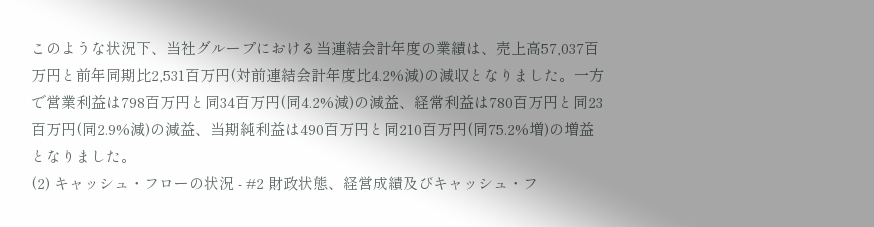このような状況下、当社グループにおける当連結会計年度の業績は、売上高57,037百万円と前年同期比2,531百万円(対前連結会計年度比4.2%減)の減収となりました。一方で営業利益は798百万円と同34百万円(同4.2%減)の減益、経常利益は780百万円と同23百万円(同2.9%減)の減益、当期純利益は490百万円と同210百万円(同75.2%増)の増益となりました。
(2) キャッシュ・フローの状況 - #2 財政状態、経営成績及びキャッシュ・フ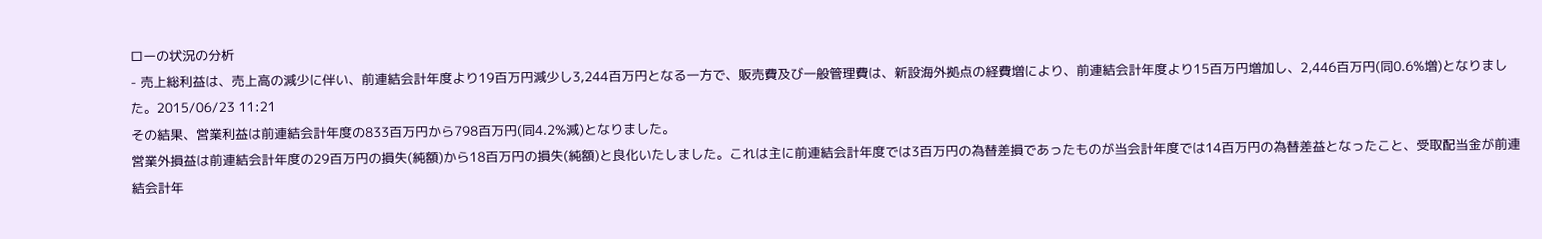ローの状況の分析
- 売上総利益は、売上高の減少に伴い、前連結会計年度より19百万円減少し3,244百万円となる一方で、販売費及び一般管理費は、新設海外拠点の経費増により、前連結会計年度より15百万円増加し、2,446百万円(同0.6%増)となりました。2015/06/23 11:21
その結果、営業利益は前連結会計年度の833百万円から798百万円(同4.2%減)となりました。
営業外損益は前連結会計年度の29百万円の損失(純額)から18百万円の損失(純額)と良化いたしました。これは主に前連結会計年度では3百万円の為替差損であったものが当会計年度では14百万円の為替差益となったこと、受取配当金が前連結会計年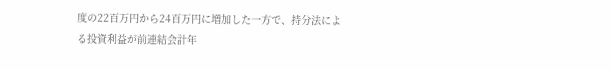度の22百万円から24百万円に増加した一方で、持分法による投資利益が前連結会計年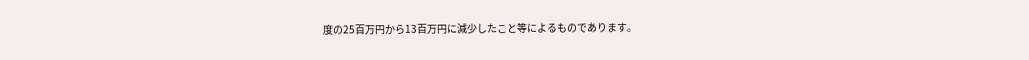度の25百万円から13百万円に減少したこと等によるものであります。